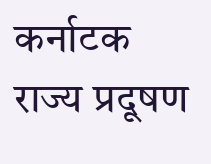कर्नाटक राज्य प्रदूषण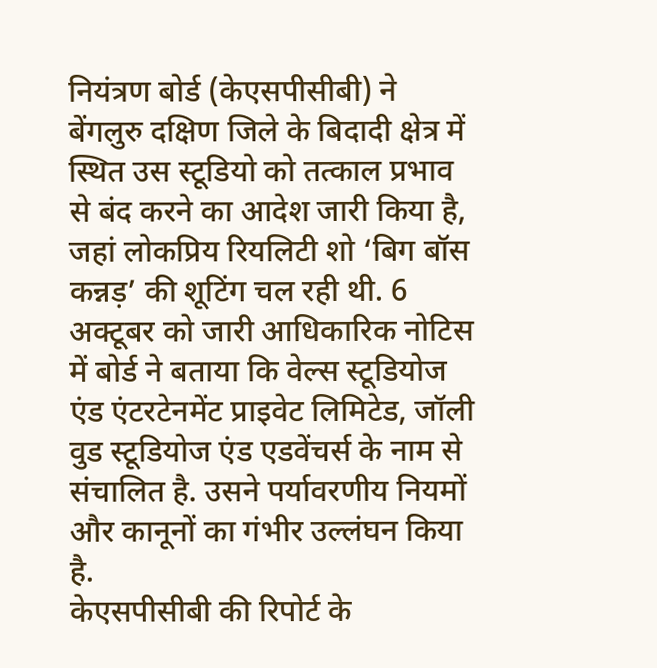नियंत्रण बोर्ड (केएसपीसीबी) ने बेंगलुरु दक्षिण जिले के बिदादी क्षेत्र में स्थित उस स्टूडियो को तत्काल प्रभाव से बंद करने का आदेश जारी किया है, जहां लोकप्रिय रियलिटी शो ‘बिग बॉस कन्नड़’ की शूटिंग चल रही थी. 6 अक्टूबर को जारी आधिकारिक नोटिस में बोर्ड ने बताया कि वेल्स स्टूडियोज एंड एंटरटेनमेंट प्राइवेट लिमिटेड, जॉली वुड स्टूडियोज एंड एडवेंचर्स के नाम से संचालित है. उसने पर्यावरणीय नियमों और कानूनों का गंभीर उल्लंघन किया है.
केएसपीसीबी की रिपोर्ट के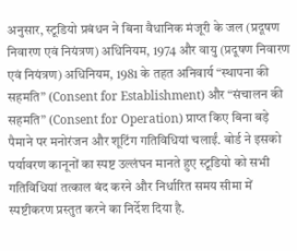अनुसार, स्टूडियो प्रबंधन ने बिना वैधानिक मंजूरी के जल (प्रदूषण निवारण एवं नियंत्रण) अधिनियम, 1974 और वायु (प्रदूषण निवारण एवं नियंत्रण) अधिनियम, 1981 के तहत अनिवार्य “स्थापना की सहमति” (Consent for Establishment) और “संचालन की सहमति” (Consent for Operation) प्राप्त किए बिना बड़े पैमाने पर मनोरंजन और शूटिंग गतिविधियां चलाईं. बोर्ड ने इसको पर्यावरण कानूनों का स्पष्ट उल्लंघन मानते हुए स्टूडियो को सभी गतिविधियां तत्काल बंद करने और निर्धारित समय सीमा में स्पष्टीकरण प्रस्तुत करने का निर्देश दिया है.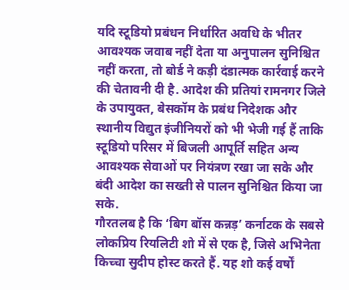यदि स्टूडियो प्रबंधन निर्धारित अवधि के भीतर आवश्यक जवाब नहीं देता या अनुपालन सुनिश्चित नहीं करता, तो बोर्ड ने कड़ी दंडात्मक कार्रवाई करने की चेतावनी दी है. आदेश की प्रतियां रामनगर जिले के उपायुक्त, बेसकॉम के प्रबंध निदेशक और स्थानीय विद्युत इंजीनियरों को भी भेजी गई हैं ताकि स्टूडियो परिसर में बिजली आपूर्ति सहित अन्य आवश्यक सेवाओं पर नियंत्रण रखा जा सके और बंदी आदेश का सख्ती से पालन सुनिश्चित किया जा सके.
गौरतलब है कि ‘बिग बॉस कन्नड़’ कर्नाटक के सबसे लोकप्रिय रियलिटी शो में से एक है, जिसे अभिनेता किच्चा सुदीप होस्ट करते हैं. यह शो कई वर्षों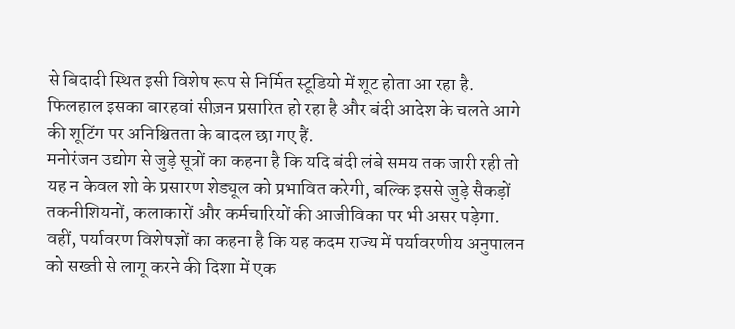से बिदादी स्थित इसी विशेष रूप से निर्मित स्टूडियो में शूट होता आ रहा है. फिलहाल इसका बारहवां सीज़न प्रसारित हो रहा है और बंदी आदेश के चलते आगे की शूटिंग पर अनिश्चितता के बादल छा गए हैं.
मनोरंजन उद्योग से जुड़े सूत्रों का कहना है कि यदि बंदी लंबे समय तक जारी रही तो यह न केवल शो के प्रसारण शेड्यूल को प्रभावित करेगी, बल्कि इससे जुड़े सैकड़ों तकनीशियनों, कलाकारों और कर्मचारियों की आजीविका पर भी असर पड़ेगा. वहीं, पर्यावरण विशेषज्ञों का कहना है कि यह कदम राज्य में पर्यावरणीय अनुपालन को सख्ती से लागू करने की दिशा में एक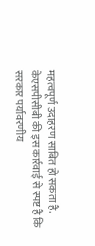महत्वपूर्ण उदाहरण साबित हो सकता है.
केएसपीसीबी की इस कार्रवाई से स्पष्ट है कि सरकार पर्यावरणीय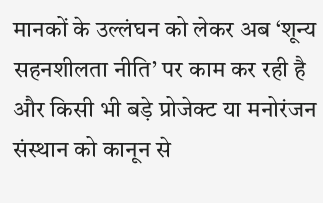मानकों के उल्लंघन को लेकर अब ‘शून्य सहनशीलता नीति’ पर काम कर रही है और किसी भी बड़े प्रोजेक्ट या मनोरंजन संस्थान को कानून से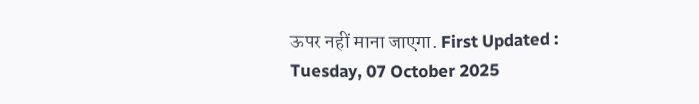ऊपर नहीं माना जाएगा. First Updated : Tuesday, 07 October 2025